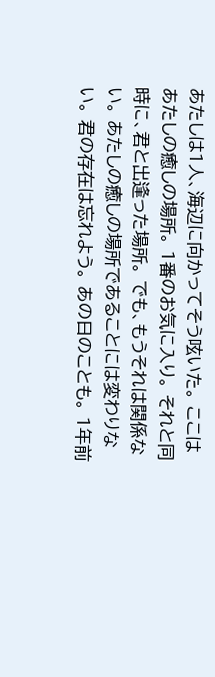あたしは1人、海辺に向かってそう呟いた。 ここはあたしの癒しの場所。 1番のお気に入り。 それと同時に、君と出逢った場所。 でも、もうそれは関係ない。 あたしの癒しの場所であることには変わりない。 君の存在は忘れよう。 あの日のことも。 1年前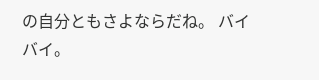の自分ともさよならだね。 バイバイ。